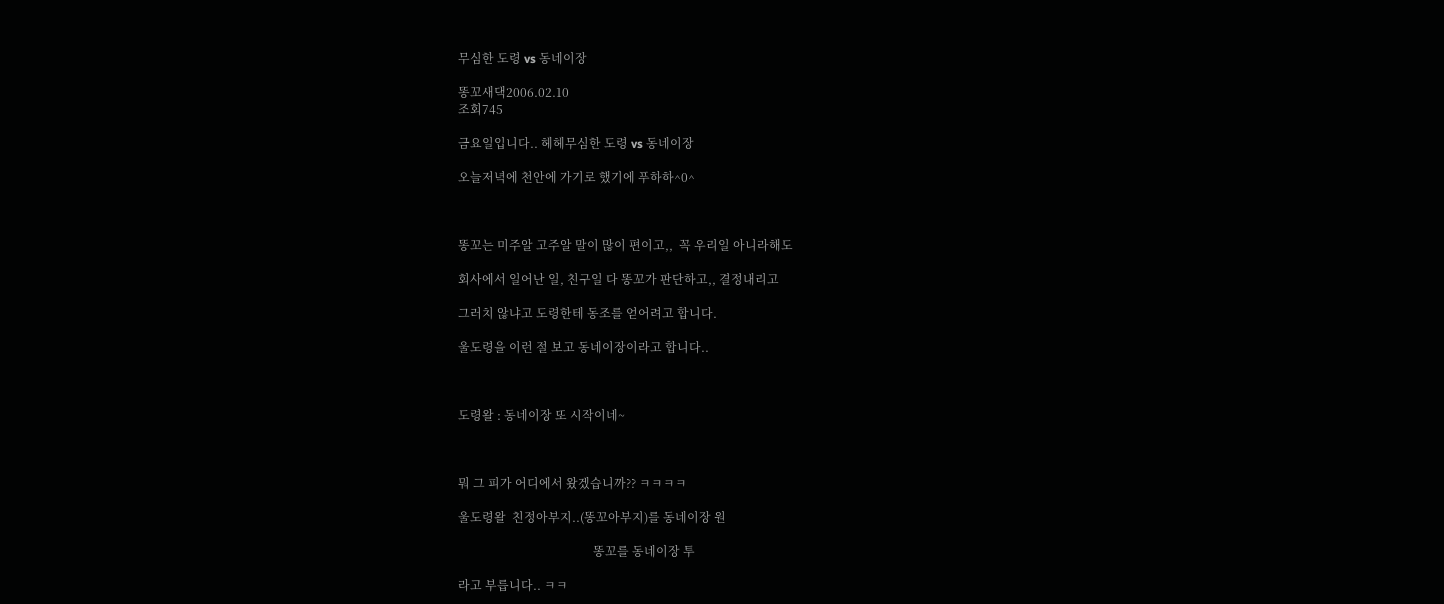무심한 도령 vs 동네이장

똥꼬새댁2006.02.10
조회745

금요일입니다.. 헤헤무심한 도령 vs 동네이장

오늘저녁에 천안에 가기로 했기에 푸하하^0^



똥꼬는 미주알 고주알 말이 많이 편이고,,  꼭 우리일 아니라해도

회사에서 일어난 일, 친구일 다 똥꼬가 판단하고,, 결정내리고

그러치 않냐고 도령한테 동조를 얻어려고 합니다.

울도령을 이런 절 보고 동네이장이라고 합니다..



도령왈 : 동네이장 또 시작이네~



뭐 그 피가 어디에서 왔겠습니까?? ㅋㅋㅋㅋ

울도령왈  친정아부지..(똥꼬아부지)를 동네이장 원

                                             똥꼬를 동네이장 투

라고 부릅니다.. ㅋㅋ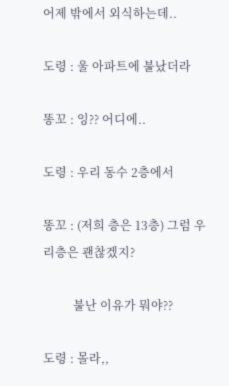어제 밖에서 외식하는데..

도령 : 울 아파트에 불났더라

똥꼬 : 잉?? 어디에..

도령 : 우리 동수 2층에서

똥꼬 : (저희 층은 13층) 그럼 우리층은 괜찮겠지?

          불난 이유가 뭐야??

도령 : 몰라,,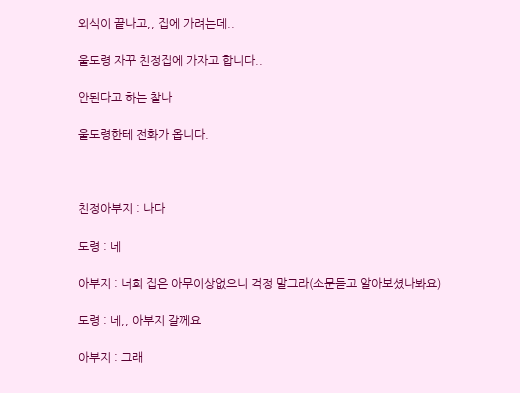외식이 끝나고,, 집에 가려는데..

울도령 자꾸 친정집에 가자고 합니다..

안된다고 하는 찰나

울도령한테 전화가 옵니다.



친정아부지 : 나다

도령 : 네

아부지 : 너희 집은 아무이상없으니 걱정 말그라(소문듣고 알아보셨나봐요)

도령 : 네,, 아부지 갈께요

아부지 : 그래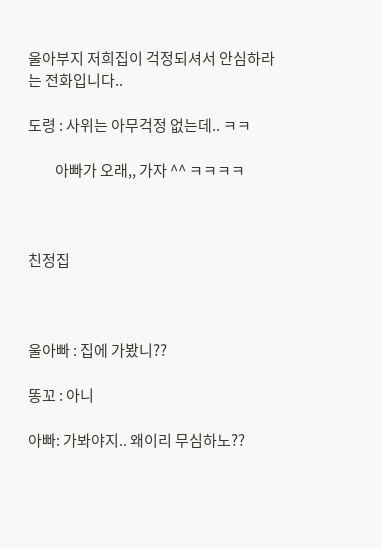울아부지 저희집이 걱정되셔서 안심하라는 전화입니다..

도령 : 사위는 아무걱정 없는데.. ㅋㅋ

         아빠가 오래,, 가자 ^^ ㅋㅋㅋㅋ



친정집



울아빠 : 집에 가봤니??

똥꼬 : 아니

아빠: 가봐야지.. 왜이리 무심하노??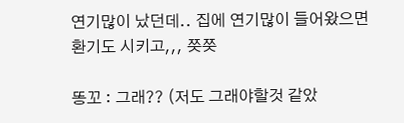연기많이 났던데.. 집에 연기많이 들어왔으면 환기도 시키고,,, 쯧쯧

똥꼬 : 그래?? (저도 그래야할것 같았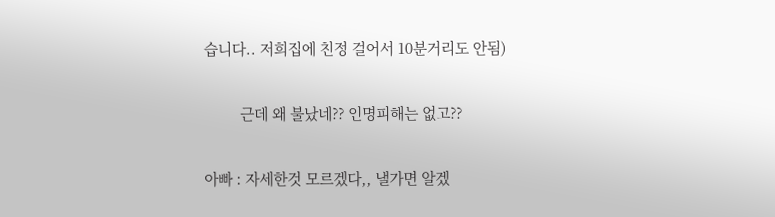습니다.. 저희집에 친정 걸어서 10분거리도 안됨)

         근데 왜 불났네?? 인명피해는 없고??

아빠 : 자세한것 모르겠다,, 낼가면 알겠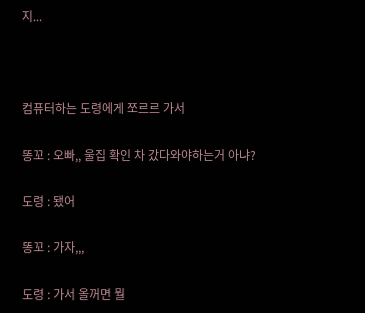지...



컴퓨터하는 도령에게 쪼르르 가서

똥꼬 : 오빠,, 울집 확인 차 갔다와야하는거 아냐?

도령 : 됐어

똥꼬 : 가자,,,

도령 : 가서 올꺼면 뭘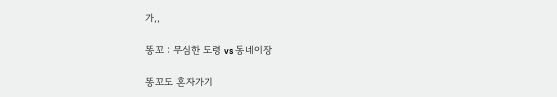가,,

똥꼬 : 무심한 도령 vs 동네이장

똥꼬도 혼자가기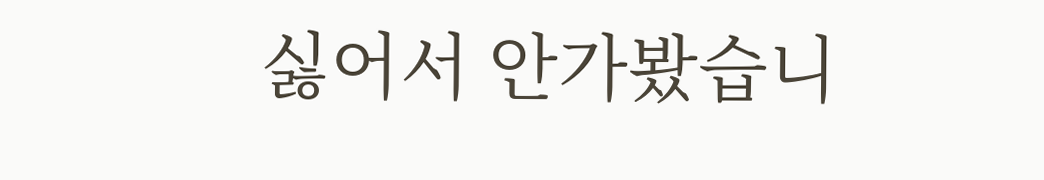싫어서 안가봤습니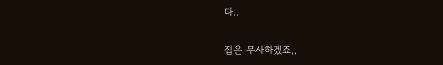다..

집은 무사하겠죠,,